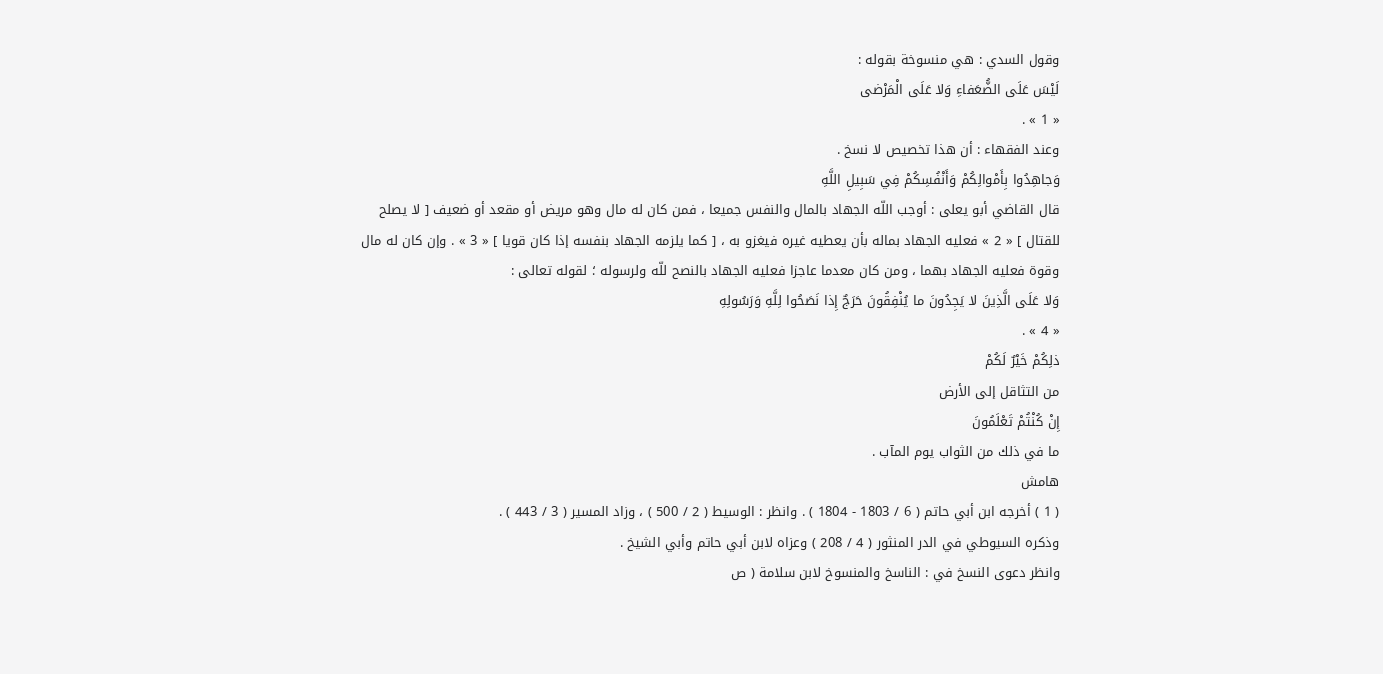وقول السدي : هي منسوخة بقوله :
لَيْسَ عَلَى الضُّعَفاءِ وَلا عَلَى الْمَرْضى
« 1 » .
وعند الفقهاء : أن هذا تخصيص لا نسخ .
وَجاهِدُوا بِأَمْوالِكُمْ وَأَنْفُسِكُمْ فِي سَبِيلِ اللَّهِ
قال القاضي أبو يعلى : أوجب اللّه الجهاد بالمال والنفس جميعا ، فمن كان له مال وهو مريض أو مقعد أو ضعيف [ لا يصلح للقتال ] « 2 » فعليه الجهاد بماله بأن يعطيه غيره فيغزو به ، [ كما يلزمه الجهاد بنفسه إذا كان قويا ] « 3 » . وإن كان له مال وقوة فعليه الجهاد بهما ، ومن كان معدما عاجزا فعليه الجهاد بالنصح للّه ولرسوله ؛ لقوله تعالى :
وَلا عَلَى الَّذِينَ لا يَجِدُونَ ما يُنْفِقُونَ حَرَجٌ إِذا نَصَحُوا لِلَّهِ وَرَسُولِهِ
« 4 » .
ذلِكُمْ خَيْرٌ لَكُمْ
من التثاقل إلى الأرض
إِنْ كُنْتُمْ تَعْلَمُونَ
ما في ذلك من الثواب يوم المآب .
هامش
( 1 ) أخرجه ابن أبي حاتم ( 6 / 1803 - 1804 ) . وانظر : الوسيط ( 2 / 500 ) ، وزاد المسير ( 3 / 443 ) .
وذكره السيوطي في الدر المنثور ( 4 / 208 ) وعزاه لابن أبي حاتم وأبي الشيخ .
وانظر دعوى النسخ في : الناسخ والمنسوخ لابن سلامة ( ص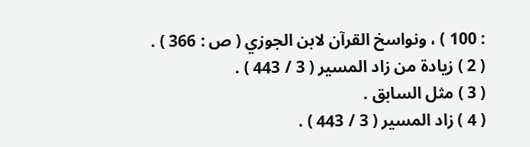: 100 ) ، ونواسخ القرآن لابن الجوزي ( ص : 366 ) .
( 2 ) زيادة من زاد المسير ( 3 / 443 ) .
( 3 ) مثل السابق .
( 4 ) زاد المسير ( 3 / 443 ) .